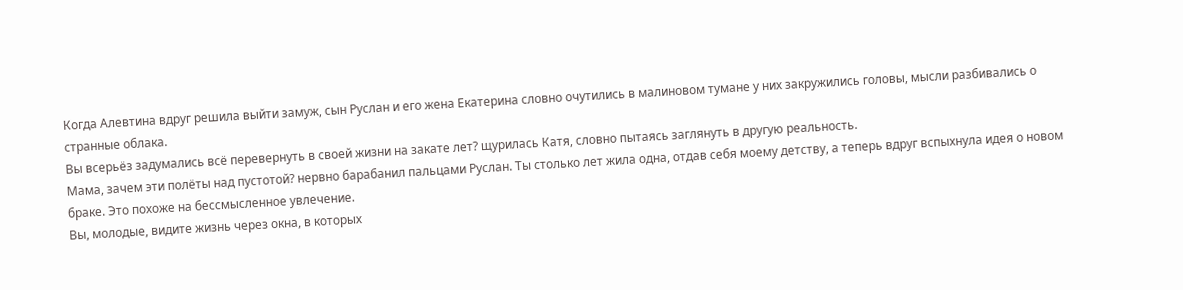Когда Алевтина вдруг решила выйти замуж, сын Руслан и его жена Екатерина словно очутились в малиновом тумане у них закружились головы, мысли разбивались о странные облака.
Вы всерьёз задумались всё перевернуть в своей жизни на закате лет? щурилась Катя, словно пытаясь заглянуть в другую реальность.
Мама, зачем эти полёты над пустотой? нервно барабанил пальцами Руслан. Ты столько лет жила одна, отдав себя моему детству, а теперь вдруг вспыхнула идея о новом браке. Это похоже на бессмысленное увлечение.
Вы, молодые, видите жизнь через окна, в которых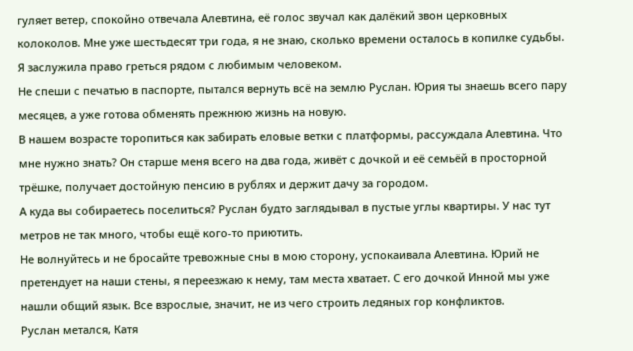гуляет ветер, спокойно отвечала Алевтина, её голос звучал как далёкий звон церковных колоколов. Мне уже шестьдесят три года, я не знаю, сколько времени осталось в копилке судьбы. Я заслужила право греться рядом с любимым человеком.
Не спеши с печатью в паспорте, пытался вернуть всё на землю Руслан. Юрия ты знаешь всего пару месяцев, а уже готова обменять прежнюю жизнь на новую.
В нашем возрасте торопиться как забирать еловые ветки с платформы, рассуждала Алевтина. Что мне нужно знать? Он старше меня всего на два года, живёт с дочкой и её семьёй в просторной трёшке, получает достойную пенсию в рублях и держит дачу за городом.
А куда вы собираетесь поселиться? Руслан будто заглядывал в пустые углы квартиры. У нас тут метров не так много, чтобы ещё кого-то приютить.
Не волнуйтесь и не бросайте тревожные сны в мою сторону, успокаивала Алевтина. Юрий не претендует на наши стены, я переезжаю к нему, там места хватает. С его дочкой Инной мы уже нашли общий язык. Все взрослые, значит, не из чего строить ледяных гор конфликтов.
Руслан метался, Катя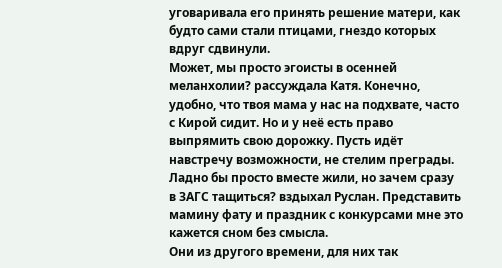уговаривала его принять решение матери, как будто сами стали птицами, гнездо которых вдруг сдвинули.
Может, мы просто эгоисты в осенней меланхолии? рассуждала Катя. Конечно, удобно, что твоя мама у нас на подхвате, часто с Кирой сидит. Но и у неё есть право выпрямить свою дорожку. Пусть идёт навстречу возможности, не стелим преграды.
Ладно бы просто вместе жили, но зачем сразу в ЗАГС тащиться? вздыхал Руслан. Представить мамину фату и праздник с конкурсами мне это кажется сном без смысла.
Они из другого времени, для них так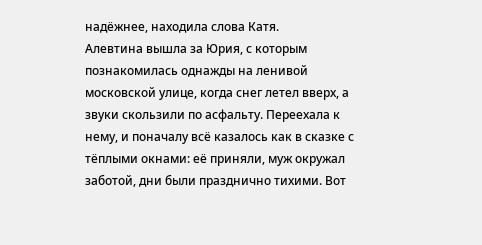надёжнее, находила слова Катя.
Алевтина вышла за Юрия, с которым познакомилась однажды на ленивой московской улице, когда снег летел вверх, а звуки скользили по асфальту. Переехала к нему, и поначалу всё казалось как в сказке с тёплыми окнами: её приняли, муж окружал заботой, дни были празднично тихими. Вот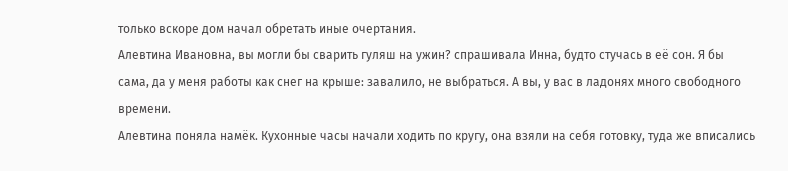только вскоре дом начал обретать иные очертания.
Алевтина Ивановна, вы могли бы сварить гуляш на ужин? спрашивала Инна, будто стучась в её сон. Я бы сама, да у меня работы как снег на крыше: завалило, не выбраться. А вы, у вас в ладонях много свободного времени.
Алевтина поняла намёк. Кухонные часы начали ходить по кругу, она взяли на себя готовку, туда же вписались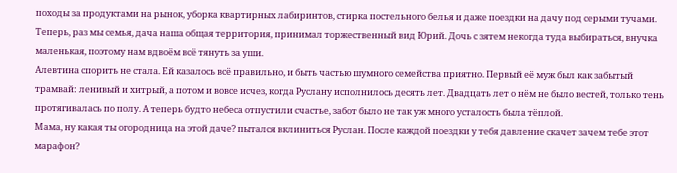походы за продуктами на рынок, уборка квартирных лабиринтов, стирка постельного белья и даже поездки на дачу под серыми тучами.
Теперь, раз мы семья, дача наша общая территория, принимал торжественный вид Юрий. Дочь с зятем некогда туда выбираться, внучка маленькая, поэтому нам вдвоём всё тянуть за уши.
Алевтина спорить не стала. Ей казалось всё правильно, и быть частью шумного семейства приятно. Первый её муж был как забытый трамвай: ленивый и хитрый, а потом и вовсе исчез, когда Руслану исполнилось десять лет. Двадцать лет о нём не было вестей, только тень протягивалась по полу. А теперь будто небеса отпустили счастье, забот было не так уж много усталость была тёплой.
Мама, ну какая ты огородница на этой даче? пытался вклиниться Руслан. После каждой поездки у тебя давление скачет зачем тебе этот марафон?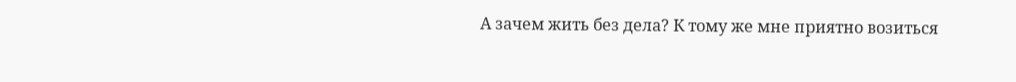А зачем жить без дела? К тому же мне приятно возиться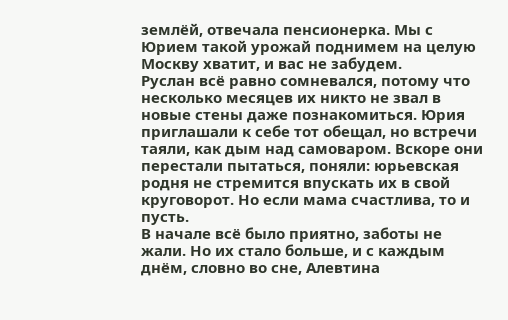землёй, отвечала пенсионерка. Мы с Юрием такой урожай поднимем на целую Москву хватит, и вас не забудем.
Руслан всё равно сомневался, потому что несколько месяцев их никто не звал в новые стены даже познакомиться. Юрия приглашали к себе тот обещал, но встречи таяли, как дым над самоваром. Вскоре они перестали пытаться, поняли: юрьевская родня не стремится впускать их в свой круговорот. Но если мама счастлива, то и пусть.
В начале всё было приятно, заботы не жали. Но их стало больше, и с каждым днём, словно во сне, Алевтина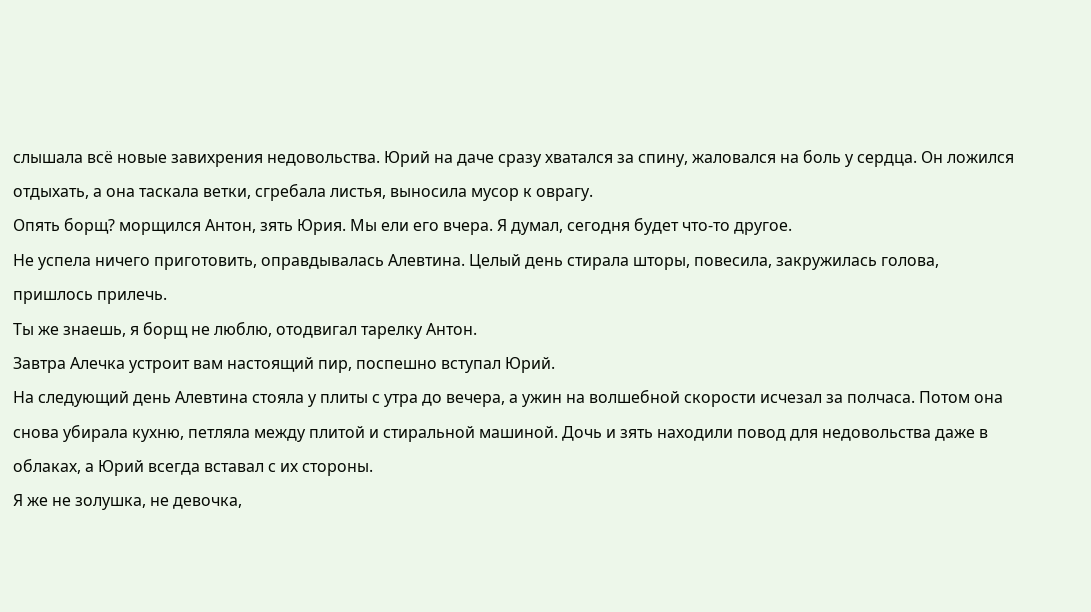слышала всё новые завихрения недовольства. Юрий на даче сразу хватался за спину, жаловался на боль у сердца. Он ложился отдыхать, а она таскала ветки, сгребала листья, выносила мусор к оврагу.
Опять борщ? морщился Антон, зять Юрия. Мы ели его вчера. Я думал, сегодня будет что-то другое.
Не успела ничего приготовить, оправдывалась Алевтина. Целый день стирала шторы, повесила, закружилась голова, пришлось прилечь.
Ты же знаешь, я борщ не люблю, отодвигал тарелку Антон.
Завтра Алечка устроит вам настоящий пир, поспешно вступал Юрий.
На следующий день Алевтина стояла у плиты с утра до вечера, а ужин на волшебной скорости исчезал за полчаса. Потом она снова убирала кухню, петляла между плитой и стиральной машиной. Дочь и зять находили повод для недовольства даже в облаках, а Юрий всегда вставал с их стороны.
Я же не золушка, не девочка,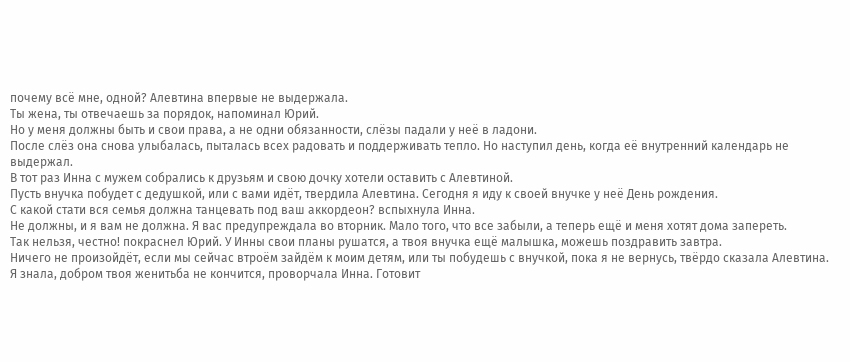почему всё мне, одной? Алевтина впервые не выдержала.
Ты жена, ты отвечаешь за порядок, напоминал Юрий.
Но у меня должны быть и свои права, а не одни обязанности, слёзы падали у неё в ладони.
После слёз она снова улыбалась, пыталась всех радовать и поддерживать тепло. Но наступил день, когда её внутренний календарь не выдержал.
В тот раз Инна с мужем собрались к друзьям и свою дочку хотели оставить с Алевтиной.
Пусть внучка побудет с дедушкой, или с вами идёт, твердила Алевтина. Сегодня я иду к своей внучке у неё День рождения.
С какой стати вся семья должна танцевать под ваш аккордеон? вспыхнула Инна.
Не должны, и я вам не должна. Я вас предупреждала во вторник. Мало того, что все забыли, а теперь ещё и меня хотят дома запереть.
Так нельзя, честно! покраснел Юрий. У Инны свои планы рушатся, а твоя внучка ещё малышка, можешь поздравить завтра.
Ничего не произойдёт, если мы сейчас втроём зайдём к моим детям, или ты побудешь с внучкой, пока я не вернусь, твёрдо сказала Алевтина.
Я знала, добром твоя женитьба не кончится, проворчала Инна. Готовит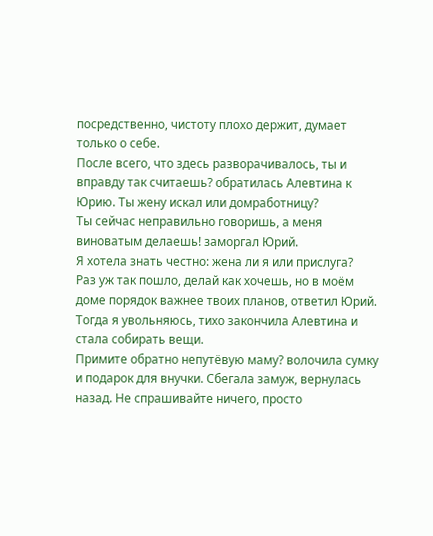посредственно, чистоту плохо держит, думает только о себе.
После всего, что здесь разворачивалось, ты и вправду так считаешь? обратилась Алевтина к Юрию. Ты жену искал или домработницу?
Ты сейчас неправильно говоришь, а меня виноватым делаешь! заморгал Юрий.
Я хотела знать честно: жена ли я или прислуга?
Раз уж так пошло, делай как хочешь, но в моём доме порядок важнее твоих планов, ответил Юрий.
Тогда я увольняюсь, тихо закончила Алевтина и стала собирать вещи.
Примите обратно непутёвую маму? волочила сумку и подарок для внучки. Сбегала замуж, вернулась назад. Не спрашивайте ничего, просто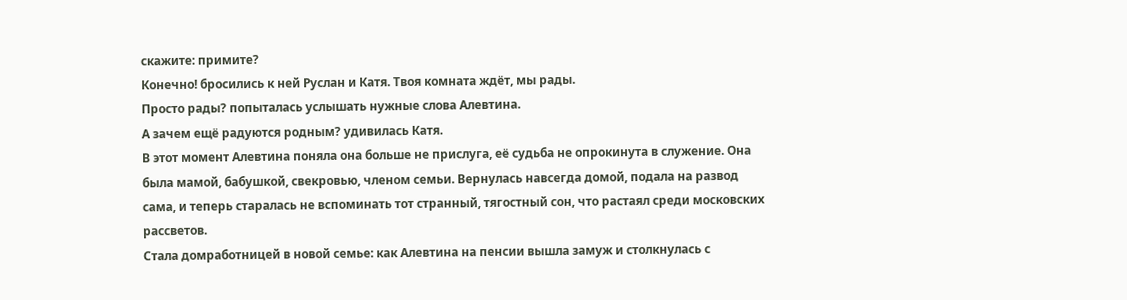скажите: примите?
Конечно! бросились к ней Руслан и Катя. Твоя комната ждёт, мы рады.
Просто рады? попыталась услышать нужные слова Алевтина.
А зачем ещё радуются родным? удивилась Катя.
В этот момент Алевтина поняла она больше не прислуга, её судьба не опрокинута в служение. Она была мамой, бабушкой, свекровью, членом семьи. Вернулась навсегда домой, подала на развод сама, и теперь старалась не вспоминать тот странный, тягостный сон, что растаял среди московских рассветов.
Стала домработницей в новой семье: как Алевтина на пенсии вышла замуж и столкнулась с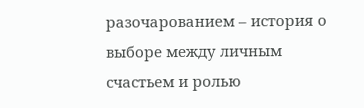разочарованием – история о выборе между личным счастьем и ролью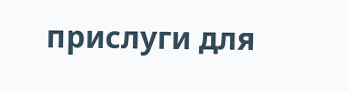прислуги для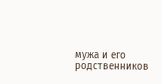мужа и его родственников